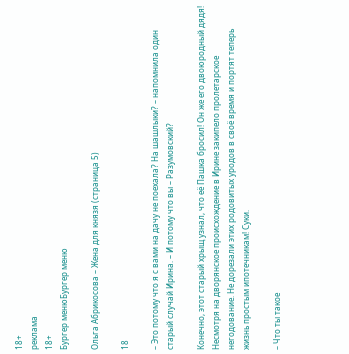18+
реклама
18+
Бургер менюБургер меню

Ольга Абрикосова – Жена для князя (страница 5)

18

– Это потому что я с вами на дачу не поехала? На шашлыки? – напомнила один старый случай Ирина. – И потому что вы – Разумовский?

Конечно, этот старый хрыщ узнал, что её Пашка бросил! Он же его двоюродный дядя! Несмотря на дворянское происхождение в Ирине закипело пролетарское негодование. Не дорезали этих родовитых уродов в своё время и портят теперь жизнь простым ипотечникам! Суки.

– Что ты такое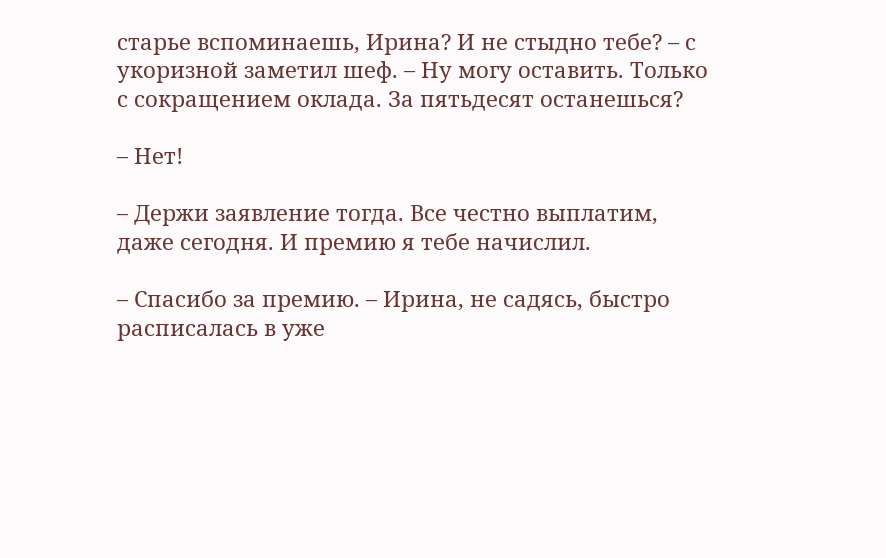старье вспоминаешь, Ирина? И не стыдно тебе? – с укоризной заметил шеф. – Ну могу оставить. Только с сокращением оклада. За пятьдесят останешься?

– Нет!

– Держи заявление тогда. Все честно выплатим, даже сегодня. И премию я тебе начислил.

– Спасибо за премию. – Ирина, не садясь, быстро расписалась в уже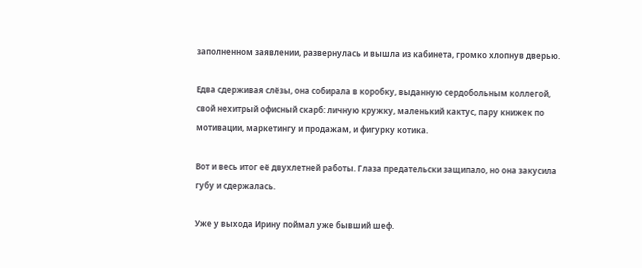заполненном заявлении, развернулась и вышла из кабинета, громко хлопнув дверью.

Едва сдерживая слёзы, она собирала в коробку, выданную сердобольным коллегой, свой нехитрый офисный скарб: личную кружку, маленький кактус, пару книжек по мотивации, маркетингу и продажам, и фигурку котика.

Вот и весь итог её двухлетней работы. Глаза предательски защипало, но она закусила губу и сдержалась.

Уже у выхода Ирину поймал уже бывший шеф.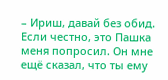– Ириш, давай без обид. Если честно, это Пашка меня попросил. Он мне ещё сказал, что ты ему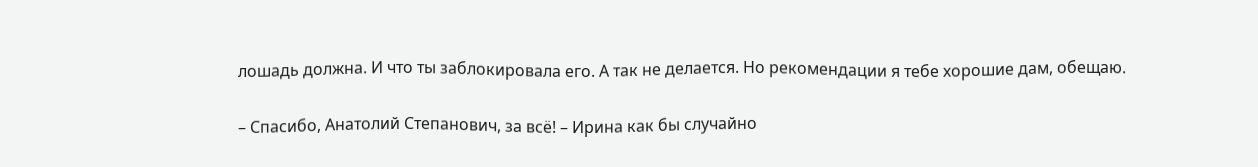лошадь должна. И что ты заблокировала его. А так не делается. Но рекомендации я тебе хорошие дам, обещаю.

– Спасибо, Анатолий Степанович, за всё! – Ирина как бы случайно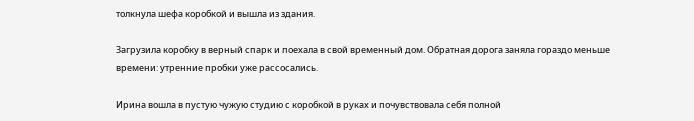толкнула шефа коробкой и вышла из здания.

Загрузила коробку в верный спарк и поехала в свой временный дом. Обратная дорога заняла гораздо меньше времени: утренние пробки уже рассосались.

Ирина вошла в пустую чужую студию с коробкой в руках и почувствовала себя полной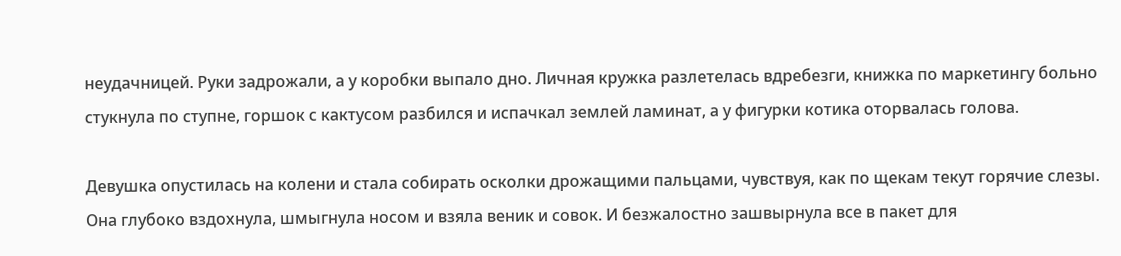неудачницей. Руки задрожали, а у коробки выпало дно. Личная кружка разлетелась вдребезги, книжка по маркетингу больно стукнула по ступне, горшок с кактусом разбился и испачкал землей ламинат, а у фигурки котика оторвалась голова.

Девушка опустилась на колени и стала собирать осколки дрожащими пальцами, чувствуя, как по щекам текут горячие слезы. Она глубоко вздохнула, шмыгнула носом и взяла веник и совок. И безжалостно зашвырнула все в пакет для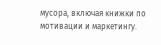мусора, включая книжки по мотивации и маркетингу.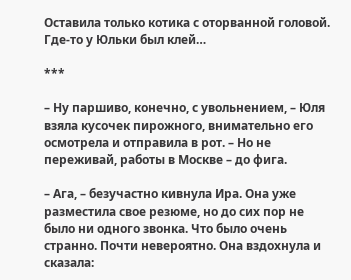Оставила только котика с оторванной головой. Где-то у Юльки был клей…

***

– Ну паршиво, конечно, с увольнением, – Юля взяла кусочек пирожного, внимательно его осмотрела и отправила в рот. – Но не переживай, работы в Москве – до фига.

– Ага, – безучастно кивнула Ира. Она уже разместила свое резюме, но до сих пор не было ни одного звонка. Что было очень странно. Почти невероятно. Она вздохнула и сказала: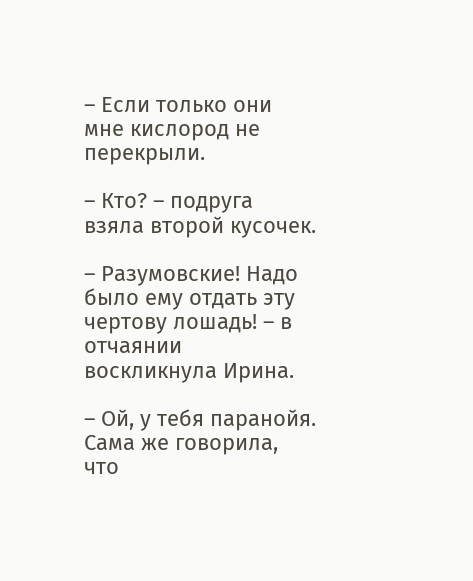– Если только они мне кислород не перекрыли.

– Кто? – подруга взяла второй кусочек.

– Разумовские! Надо было ему отдать эту чертову лошадь! – в отчаянии воскликнула Ирина.

– Ой, у тебя паранойя. Сама же говорила, что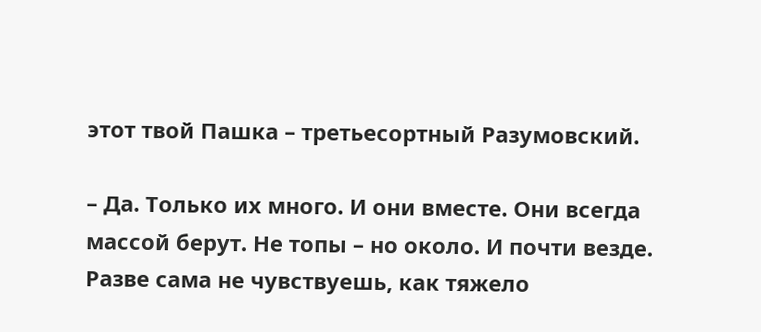этот твой Пашка – третьесортный Разумовский.

– Да. Только их много. И они вместе. Они всегда массой берут. Не топы – но около. И почти везде. Разве сама не чувствуешь, как тяжело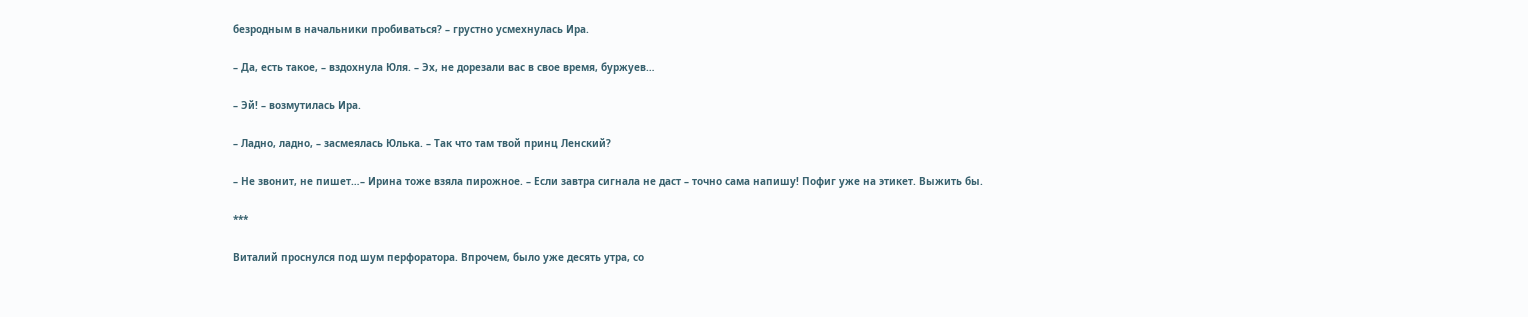безродным в начальники пробиваться? – грустно усмехнулась Ира.

– Да, есть такое, – вздохнула Юля. – Эх, не дорезали вас в свое время, буржуев…

– Эй! – возмутилась Ира.

– Ладно, ладно, – засмеялась Юлька. – Так что там твой принц Ленский?

– Не звонит, не пишет…– Ирина тоже взяла пирожное. – Если завтра сигнала не даст – точно сама напишу! Пофиг уже на этикет. Выжить бы.

***

Виталий проснулся под шум перфоратора. Впрочем, было уже десять утра, со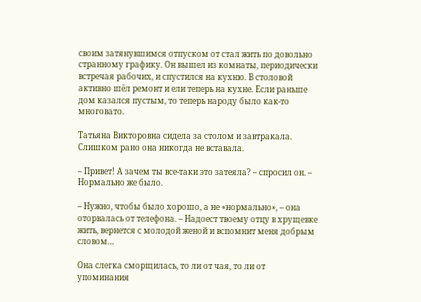своим затянувшимся отпуском от стал жить по довольно странному графику. Он вышел из комнаты, периодически встречая рабочих, и спустился на кухню. В столовой активно шёл ремонт и ели теперь на кухне. Если раньше дом казался пустым, то теперь народу было как-то многовато.

Татьяна Викторовна сидела за столом и завтракала. Слишком рано она никогда не вставала.

– Привет! А зачем ты все-таки это затеяла? – спросил он. – Нормально же было.

– Нужно, чтобы было хорошо, а не «нормально», – она оторвалась от телефона. – Надоест твоему отцу в хрущевке жить, вернется с молодой женой и вспомнит меня добрым словом…

Она слегка сморщилась, то ли от чая, то ли от упоминания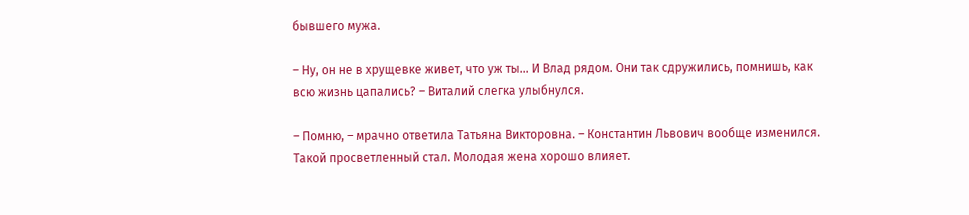бывшего мужа.

– Ну, он не в хрущевке живет, что уж ты… И Влад рядом. Они так сдружились, помнишь, как всю жизнь цапались? – Виталий слегка улыбнулся.

– Помню, – мрачно ответила Татьяна Викторовна. – Константин Львович вообще изменился. Такой просветленный стал. Молодая жена хорошо влияет.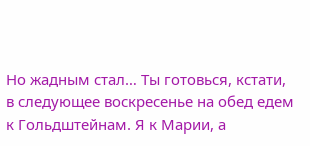Но жадным стал… Ты готовься, кстати, в следующее воскресенье на обед едем к Гольдштейнам. Я к Марии, а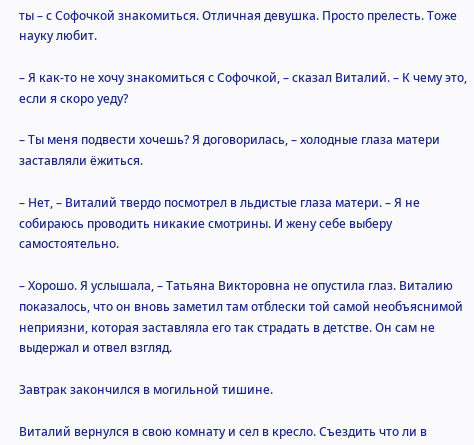ты – с Софочкой знакомиться. Отличная девушка. Просто прелесть. Тоже науку любит.

– Я как-то не хочу знакомиться с Софочкой, – сказал Виталий. – К чему это, если я скоро уеду?

– Ты меня подвести хочешь? Я договорилась, – холодные глаза матери заставляли ёжиться.

– Нет, – Виталий твердо посмотрел в льдистые глаза матери. – Я не собираюсь проводить никакие смотрины. И жену себе выберу самостоятельно.

– Хорошо. Я услышала, – Татьяна Викторовна не опустила глаз. Виталию показалось, что он вновь заметил там отблески той самой необъяснимой неприязни, которая заставляла его так страдать в детстве. Он сам не выдержал и отвел взгляд.

Завтрак закончился в могильной тишине.

Виталий вернулся в свою комнату и сел в кресло. Съездить что ли в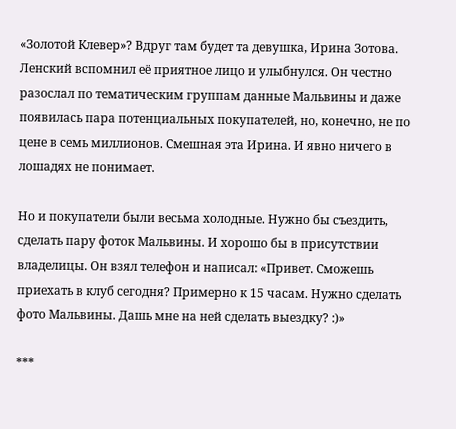«Золотой Клевер»? Вдруг там будет та девушка, Ирина Зотова. Ленский вспомнил её приятное лицо и улыбнулся. Он честно разослал по тематическим группам данные Мальвины и даже появилась пара потенциальных покупателей, но, конечно, не по цене в семь миллионов. Смешная эта Ирина. И явно ничего в лошадях не понимает.

Но и покупатели были весьма холодные. Нужно бы съездить, сделать пару фоток Мальвины. И хорошо бы в присутствии владелицы. Он взял телефон и написал: «Привет. Сможешь приехать в клуб сегодня? Примерно к 15 часам. Нужно сделать фото Мальвины. Дашь мне на ней сделать выездку? :)»

***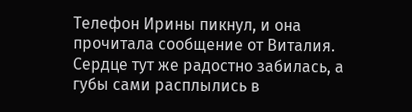Телефон Ирины пикнул, и она прочитала сообщение от Виталия. Сердце тут же радостно забилась, а губы сами расплылись в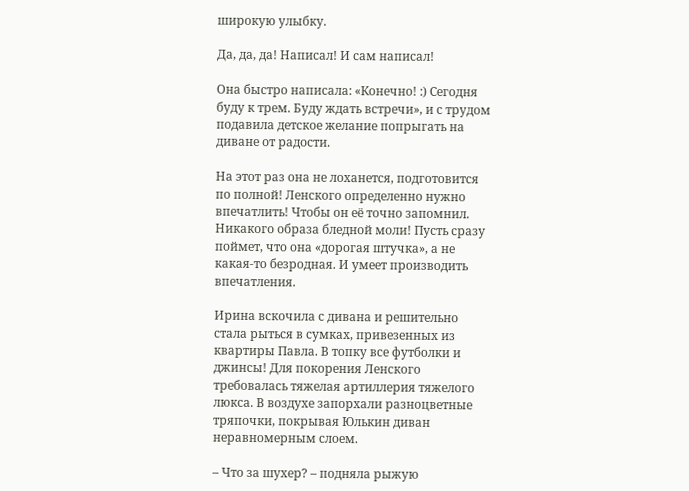широкую улыбку.

Да, да, да! Написал! И сам написал!

Она быстро написала: «Конечно! :) Сегодня буду к трем. Буду ждать встречи», и с трудом подавила детское желание попрыгать на диване от радости.

На этот раз она не лоханется, подготовится по полной! Ленского определенно нужно впечатлить! Чтобы он её точно запомнил. Никакого образа бледной моли! Пусть сразу поймет, что она «дорогая штучка», а не какая-то безродная. И умеет производить впечатления.

Ирина вскочила с дивана и решительно стала рыться в сумках, привезенных из квартиры Павла. В топку все футболки и джинсы! Для покорения Ленского требовалась тяжелая артиллерия тяжелого люкса. В воздухе запорхали разноцветные тряпочки, покрывая Юлькин диван неравномерным слоем.

– Что за шухер? – подняла рыжую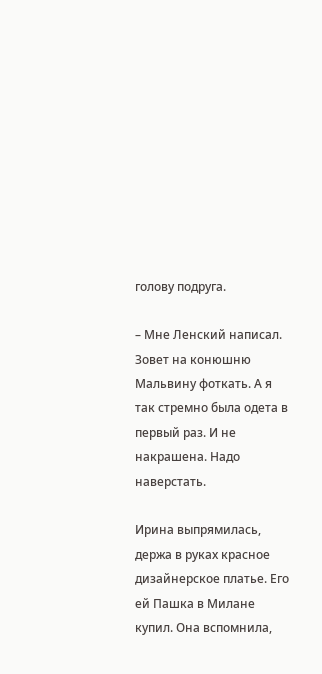голову подруга.

– Мне Ленский написал. Зовет на конюшню Мальвину фоткать. А я так стремно была одета в первый раз. И не накрашена. Надо наверстать.

Ирина выпрямилась, держа в руках красное дизайнерское платье. Его ей Пашка в Милане купил. Она вспомнила,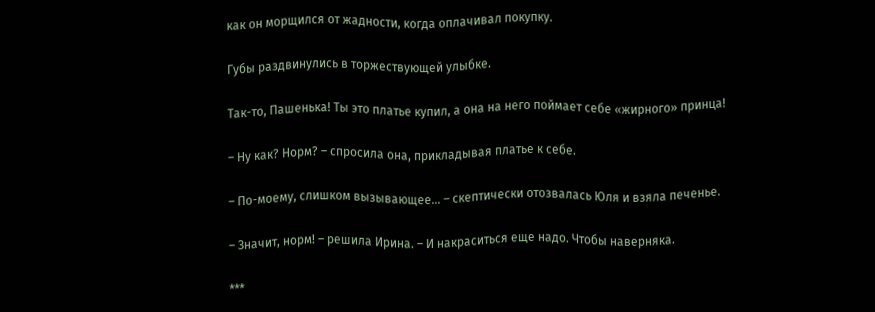как он морщился от жадности, когда оплачивал покупку.

Губы раздвинулись в торжествующей улыбке.

Так-то, Пашенька! Ты это платье купил, а она на него поймает себе «жирного» принца!

– Ну как? Норм? – спросила она, прикладывая платье к себе.

– По-моему, слишком вызывающее… – скептически отозвалась Юля и взяла печенье.

– Значит, норм! – решила Ирина. – И накраситься еще надо. Чтобы наверняка.

***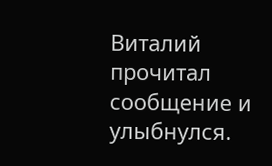Виталий прочитал сообщение и улыбнулся.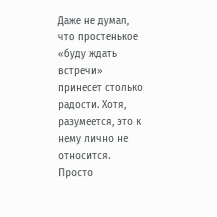Даже не думал, что простенькое «буду ждать встречи» принесет столько радости. Хотя, разумеется, это к нему лично не относится. Просто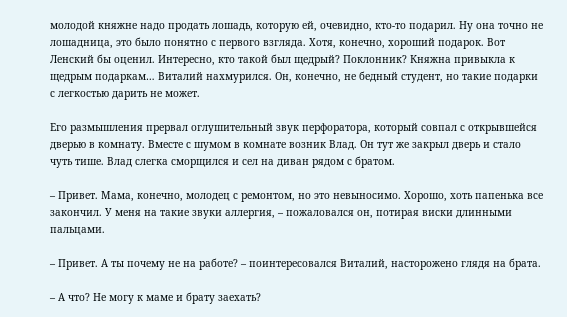молодой княжне надо продать лошадь, которую ей, очевидно, кто-то подарил. Ну она точно не лошадница, это было понятно с первого взгляда. Хотя, конечно, хороший подарок. Вот Ленский бы оценил. Интересно, кто такой был щедрый? Поклонник? Княжна привыкла к щедрым подаркам… Виталий нахмурился. Он, конечно, не бедный студент, но такие подарки с легкостью дарить не может.

Его размышления прервал оглушительный звук перфоратора, который совпал с открывшейся дверью в комнату. Вместе с шумом в комнате возник Влад. Он тут же закрыл дверь и стало чуть тише. Влад слегка сморщился и сел на диван рядом с братом.

– Привет. Мама, конечно, молодец с ремонтом, но это невыносимо. Хорошо, хоть папенька все закончил. У меня на такие звуки аллергия, – пожаловался он, потирая виски длинными пальцами.

– Привет. А ты почему не на работе? – поинтересовался Виталий, насторожено глядя на брата.

– А что? Не могу к маме и брату заехать?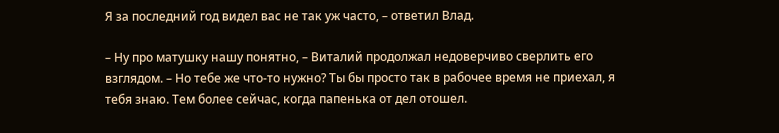Я за последний год видел вас не так уж часто, – ответил Влад.

– Ну про матушку нашу понятно, – Виталий продолжал недоверчиво сверлить его взглядом. – Но тебе же что-то нужно? Ты бы просто так в рабочее время не приехал, я тебя знаю. Тем более сейчас, когда папенька от дел отошел.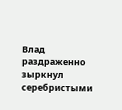Влад раздраженно зыркнул серебристыми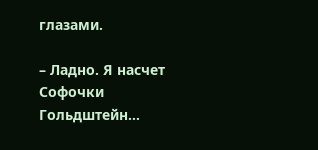глазами.

– Ладно. Я насчет Софочки Гольдштейн…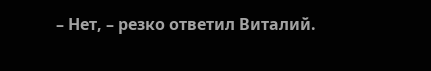– Нет, – резко ответил Виталий.